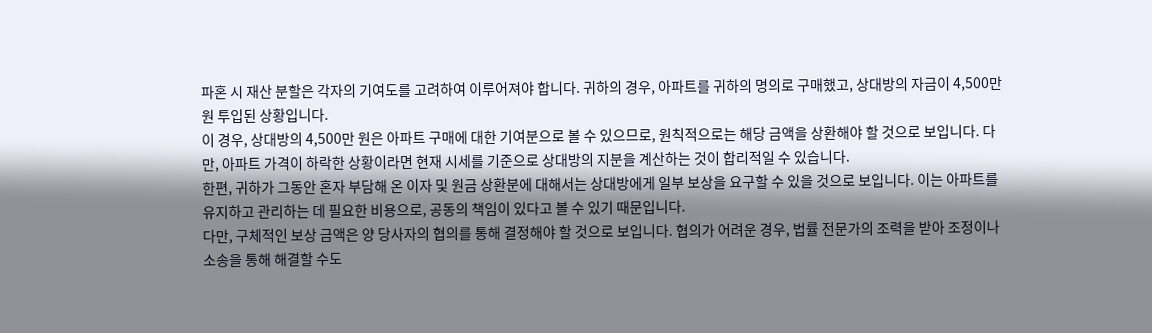파혼 시 재산 분할은 각자의 기여도를 고려하여 이루어져야 합니다. 귀하의 경우, 아파트를 귀하의 명의로 구매했고, 상대방의 자금이 4,500만 원 투입된 상황입니다.
이 경우, 상대방의 4,500만 원은 아파트 구매에 대한 기여분으로 볼 수 있으므로, 원칙적으로는 해당 금액을 상환해야 할 것으로 보입니다. 다만, 아파트 가격이 하락한 상황이라면 현재 시세를 기준으로 상대방의 지분을 계산하는 것이 합리적일 수 있습니다.
한편, 귀하가 그동안 혼자 부담해 온 이자 및 원금 상환분에 대해서는 상대방에게 일부 보상을 요구할 수 있을 것으로 보입니다. 이는 아파트를 유지하고 관리하는 데 필요한 비용으로, 공동의 책임이 있다고 볼 수 있기 때문입니다.
다만, 구체적인 보상 금액은 양 당사자의 협의를 통해 결정해야 할 것으로 보입니다. 협의가 어려운 경우, 법률 전문가의 조력을 받아 조정이나 소송을 통해 해결할 수도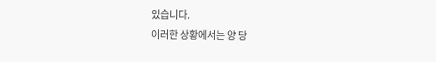있습니다.
이러한 상황에서는 양 당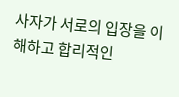사자가 서로의 입장을 이해하고 합리적인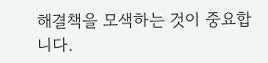해결책을 모색하는 것이 중요합니다.